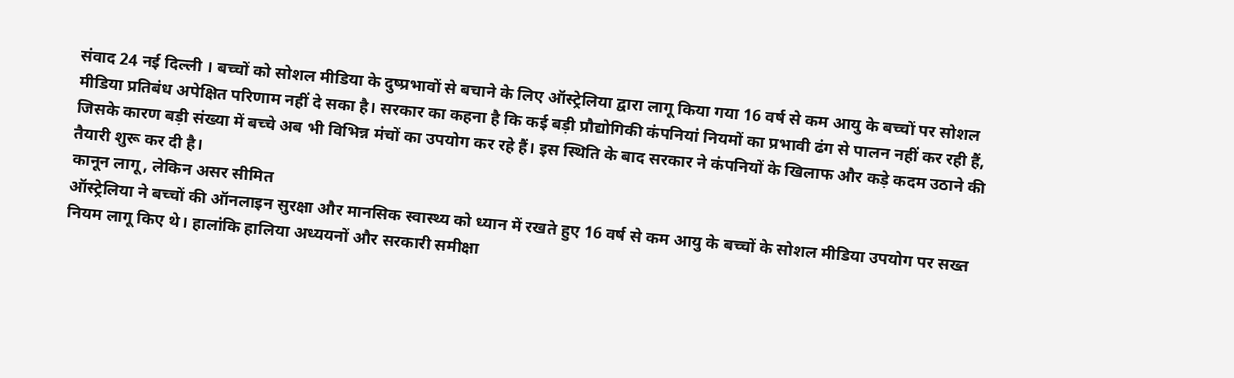संवाद 24 नई दिल्ली । बच्चों को सोशल मीडिया के दुष्प्रभावों से बचाने के लिए ऑस्ट्रेलिया द्वारा लागू किया गया 16 वर्ष से कम आयु के बच्चों पर सोशल मीडिया प्रतिबंध अपेक्षित परिणाम नहीं दे सका है। सरकार का कहना है कि कई बड़ी प्रौद्योगिकी कंपनियां नियमों का प्रभावी ढंग से पालन नहीं कर रही हैं, जिसके कारण बड़ी संख्या में बच्चे अब भी विभिन्न मंचों का उपयोग कर रहे हैं। इस स्थिति के बाद सरकार ने कंपनियों के खिलाफ और कड़े कदम उठाने की तैयारी शुरू कर दी है।
कानून लागू, लेकिन असर सीमित
ऑस्ट्रेलिया ने बच्चों की ऑनलाइन सुरक्षा और मानसिक स्वास्थ्य को ध्यान में रखते हुए 16 वर्ष से कम आयु के बच्चों के सोशल मीडिया उपयोग पर सख्त नियम लागू किए थे। हालांकि हालिया अध्ययनों और सरकारी समीक्षा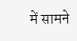में सामने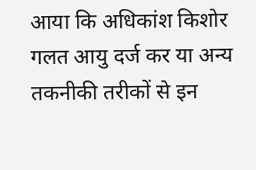आया कि अधिकांश किशोर गलत आयु दर्ज कर या अन्य तकनीकी तरीकों से इन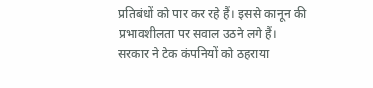प्रतिबंधों को पार कर रहे हैं। इससे कानून की प्रभावशीलता पर सवाल उठने लगे हैं।
सरकार ने टेक कंपनियों को ठहराया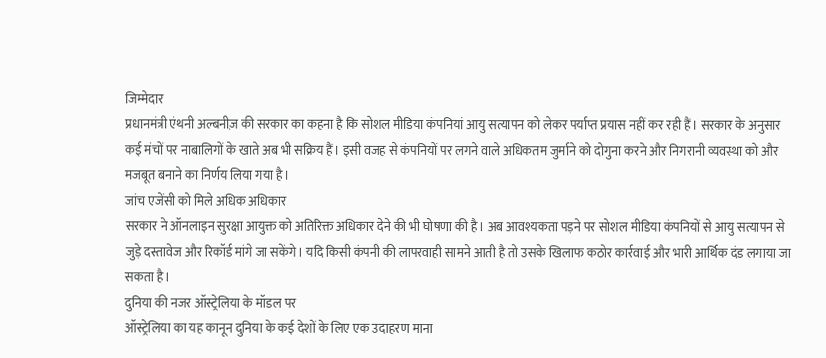जिम्मेदार
प्रधानमंत्री एंथनी अल्बनीज़ की सरकार का कहना है कि सोशल मीडिया कंपनियां आयु सत्यापन को लेकर पर्याप्त प्रयास नहीं कर रही हैं। सरकार के अनुसार कई मंचों पर नाबालिगों के खाते अब भी सक्रिय हैं। इसी वजह से कंपनियों पर लगने वाले अधिकतम जुर्माने को दोगुना करने और निगरानी व्यवस्था को और मजबूत बनाने का निर्णय लिया गया है।
जांच एजेंसी को मिले अधिक अधिकार
सरकार ने ऑनलाइन सुरक्षा आयुक्त को अतिरिक्त अधिकार देने की भी घोषणा की है। अब आवश्यकता पड़ने पर सोशल मीडिया कंपनियों से आयु सत्यापन से जुड़े दस्तावेज और रिकॉर्ड मांगे जा सकेंगे। यदि किसी कंपनी की लापरवाही सामने आती है तो उसके खिलाफ कठोर कार्रवाई और भारी आर्थिक दंड लगाया जा सकता है।
दुनिया की नजर ऑस्ट्रेलिया के मॉडल पर
ऑस्ट्रेलिया का यह कानून दुनिया के कई देशों के लिए एक उदाहरण माना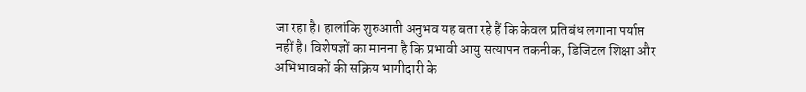जा रहा है। हालांकि शुरुआती अनुभव यह बता रहे हैं कि केवल प्रतिबंध लगाना पर्याप्त नहीं है। विशेषज्ञों का मानना है कि प्रभावी आयु सत्यापन तकनीक, डिजिटल शिक्षा और अभिभावकों की सक्रिय भागीदारी के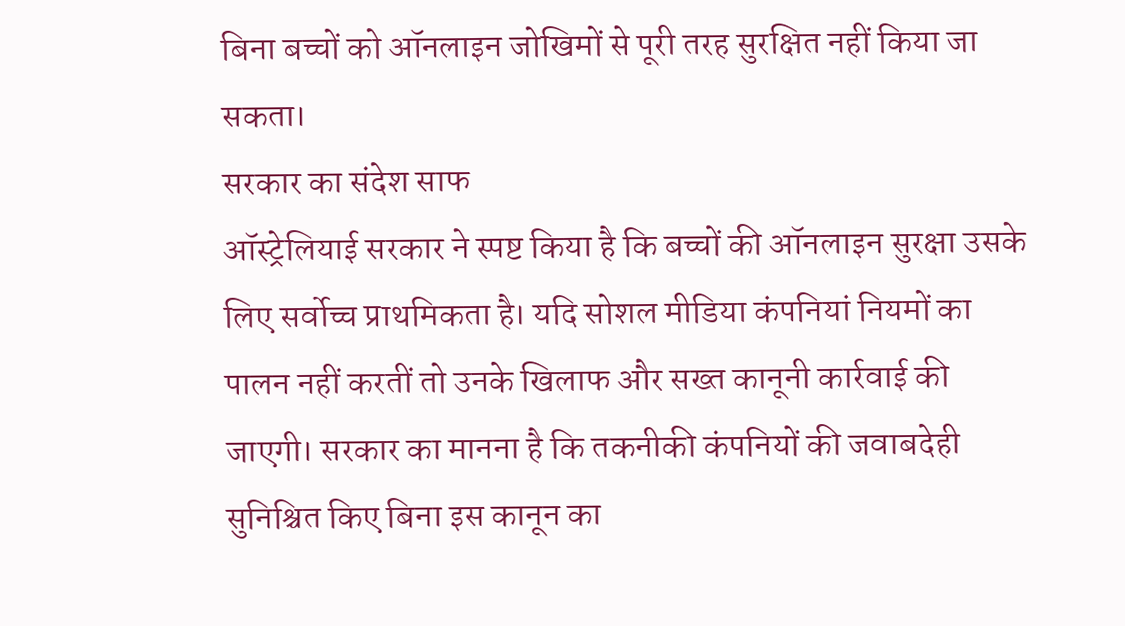बिना बच्चों को ऑनलाइन जोखिमों से पूरी तरह सुरक्षित नहीं किया जा सकता।
सरकार का संदेश साफ
ऑस्ट्रेलियाई सरकार ने स्पष्ट किया है कि बच्चों की ऑनलाइन सुरक्षा उसके लिए सर्वोच्च प्राथमिकता है। यदि सोशल मीडिया कंपनियां नियमों का पालन नहीं करतीं तो उनके खिलाफ और सख्त कानूनी कार्रवाई की जाएगी। सरकार का मानना है कि तकनीकी कंपनियों की जवाबदेही सुनिश्चित किए बिना इस कानून का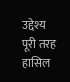उद्देश्य पूरी तरह हासिल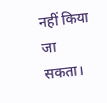नहीं किया जा सकता।